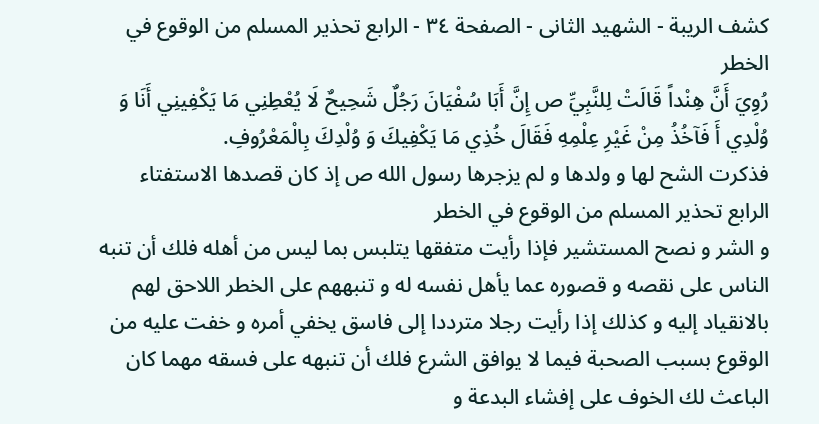كشف الريبة - الشهيد الثانى - الصفحة ٣٤ - الرابع تحذير المسلم من الوقوع في الخطر
رُوِيَ أَنَّ هِنْداً قَالَتْ لِلنَّبِيِّ ص إِنَّ أَبَا سُفْيَانَ رَجُلٌ شَحِيحٌ لَا يُعْطِنِي مَا يَكْفِينِي أَنَا وَ وُلْدِي أَ فَآخُذُ مِنْ غَيْرِ عِلْمِهِ فَقَالَ خُذِي مَا يَكْفِيكَ وَ وُلْدِكَ بِالْمَعْرُوفِ.
فذكرت الشح لها و ولدها و لم يزجرها رسول الله ص إذ كان قصدها الاستفتاء
الرابع تحذير المسلم من الوقوع في الخطر
و الشر و نصح المستشير فإذا رأيت متفقها يتلبس بما ليس من أهله فلك أن تنبه الناس على نقصه و قصوره عما يأهل نفسه له و تنبههم على الخطر اللاحق لهم بالانقياد إليه و كذلك إذا رأيت رجلا مترددا إلى فاسق يخفي أمره و خفت عليه من الوقوع بسبب الصحبة فيما لا يوافق الشرع فلك أن تنبهه على فسقه مهما كان الباعث لك الخوف على إفشاء البدعة و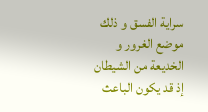سراية الفسق و ذلك موضع الغرور و الخديعة من الشيطان إذ قد يكون الباعث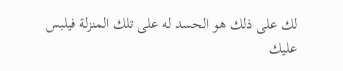لك على ذلك هو الحسد له على تلك المنزلة فيلبس عليك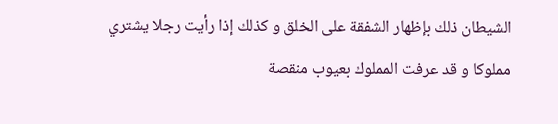الشيطان ذلك بإظهار الشفقة على الخلق و كذلك إذا رأيت رجلا يشتري مملوكا و قد عرفت المملوك بعيوب منقصة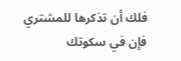فلك أن تذكرها للمشتري فإن في سكوتك